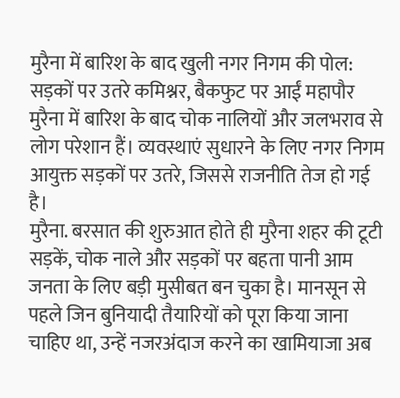मुरैना में बारिश के बाद खुली नगर निगम की पोल: सड़कों पर उतरे कमिश्नर, बैकफुट पर आईं महापौर
मुरैना में बारिश के बाद चोक नालियों और जलभराव से लोग परेशान हैं। व्यवस्थाएं सुधारने के लिए नगर निगम आयुक्त सड़कों पर उतरे, जिससे राजनीति तेज हो गई है।
मुरैना. बरसात की शुरुआत होते ही मुरैना शहर की टूटी सड़कें, चोक नाले और सड़कों पर बहता पानी आम जनता के लिए बड़ी मुसीबत बन चुका है। मानसून से पहले जिन बुनियादी तैयारियों को पूरा किया जाना चाहिए था, उन्हें नजरअंदाज करने का खामियाजा अब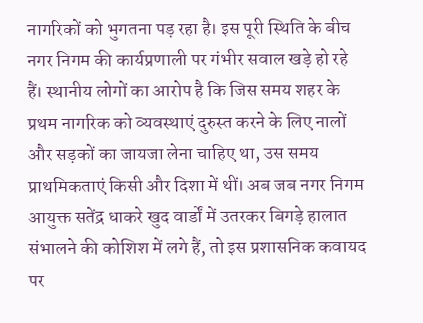नागरिकों को भुगतना पड़ रहा है। इस पूरी स्थिति के बीच नगर निगम की कार्यप्रणाली पर गंभीर सवाल खड़े हो रहे हैं। स्थानीय लोगों का आरोप है कि जिस समय शहर के प्रथम नागरिक को व्यवस्थाएं दुरुस्त करने के लिए नालों और सड़कों का जायजा लेना चाहिए था, उस समय प्राथमिकताएं किसी और दिशा में थीं। अब जब नगर निगम आयुक्त सतेंद्र धाकरे खुद वार्डों में उतरकर बिगड़े हालात संभालने की कोशिश में लगे हैं, तो इस प्रशासनिक कवायद पर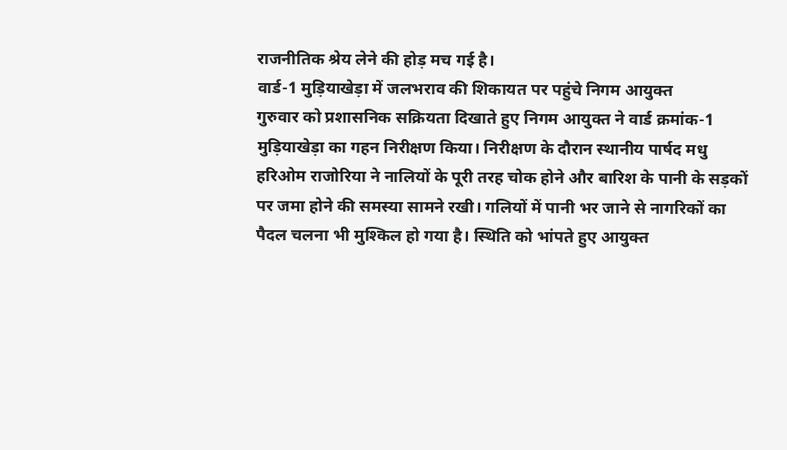राजनीतिक श्रेय लेने की होड़ मच गई है।
वार्ड-1 मुड़ियाखेड़ा में जलभराव की शिकायत पर पहुंचे निगम आयुक्त
गुरुवार को प्रशासनिक सक्रियता दिखाते हुए निगम आयुक्त ने वार्ड क्रमांक-1 मुड़ियाखेड़ा का गहन निरीक्षण किया। निरीक्षण के दौरान स्थानीय पार्षद मधु हरिओम राजोरिया ने नालियों के पूरी तरह चोक होने और बारिश के पानी के सड़कों पर जमा होने की समस्या सामने रखी। गलियों में पानी भर जाने से नागरिकों का पैदल चलना भी मुश्किल हो गया है। स्थिति को भांपते हुए आयुक्त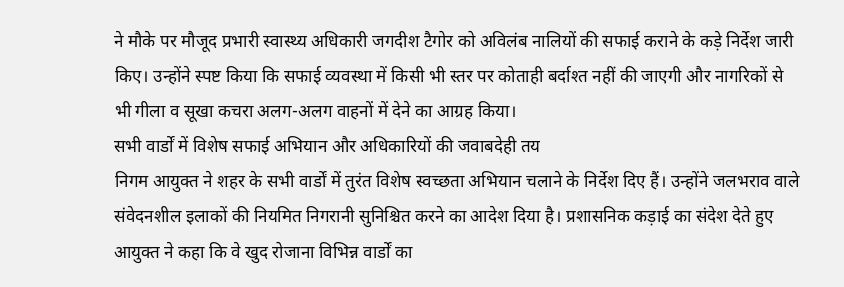ने मौके पर मौजूद प्रभारी स्वास्थ्य अधिकारी जगदीश टैगोर को अविलंब नालियों की सफाई कराने के कड़े निर्देश जारी किए। उन्होंने स्पष्ट किया कि सफाई व्यवस्था में किसी भी स्तर पर कोताही बर्दाश्त नहीं की जाएगी और नागरिकों से भी गीला व सूखा कचरा अलग-अलग वाहनों में देने का आग्रह किया।
सभी वार्डों में विशेष सफाई अभियान और अधिकारियों की जवाबदेही तय
निगम आयुक्त ने शहर के सभी वार्डों में तुरंत विशेष स्वच्छता अभियान चलाने के निर्देश दिए हैं। उन्होंने जलभराव वाले संवेदनशील इलाकों की नियमित निगरानी सुनिश्चित करने का आदेश दिया है। प्रशासनिक कड़ाई का संदेश देते हुए आयुक्त ने कहा कि वे खुद रोजाना विभिन्न वार्डों का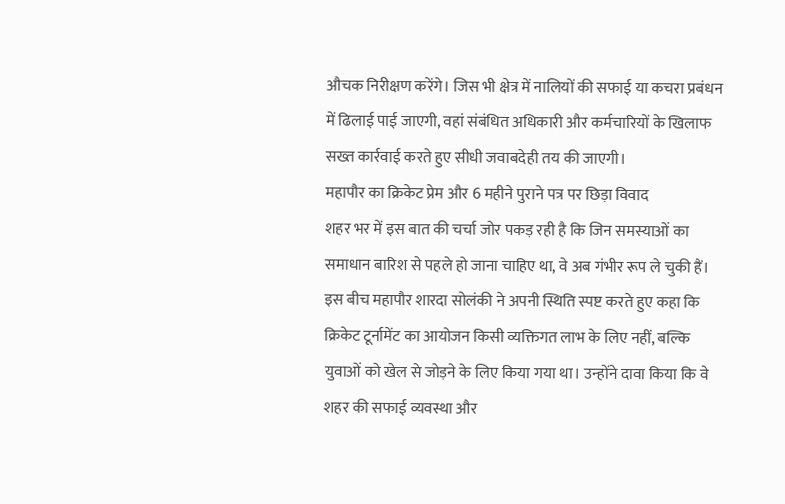औचक निरीक्षण करेंगे। जिस भी क्षेत्र में नालियों की सफाई या कचरा प्रबंधन में ढिलाई पाई जाएगी, वहां संबंधित अधिकारी और कर्मचारियों के खिलाफ सख्त कार्रवाई करते हुए सीधी जवाबदेही तय की जाएगी।
महापौर का क्रिकेट प्रेम और 6 महीने पुराने पत्र पर छिड़ा विवाद
शहर भर में इस बात की चर्चा जोर पकड़ रही है कि जिन समस्याओं का समाधान बारिश से पहले हो जाना चाहिए था, वे अब गंभीर रूप ले चुकी हैं। इस बीच महापौर शारदा सोलंकी ने अपनी स्थिति स्पष्ट करते हुए कहा कि क्रिकेट टूर्नामेंट का आयोजन किसी व्यक्तिगत लाभ के लिए नहीं, बल्कि युवाओं को खेल से जोड़ने के लिए किया गया था। उन्होंने दावा किया कि वे शहर की सफाई व्यवस्था और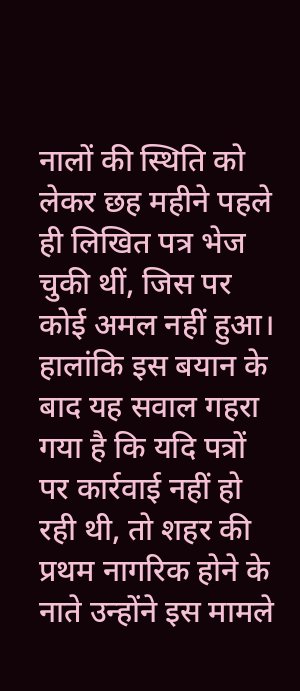नालों की स्थिति को लेकर छह महीने पहले ही लिखित पत्र भेज चुकी थीं, जिस पर कोई अमल नहीं हुआ। हालांकि इस बयान के बाद यह सवाल गहरा गया है कि यदि पत्रों पर कार्रवाई नहीं हो रही थी, तो शहर की प्रथम नागरिक होने के नाते उन्होंने इस मामले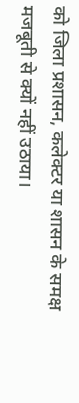को जिला प्रशासन, कलेक्टर या शासन के समक्ष मजबूती से क्यों नहीं उठाया।